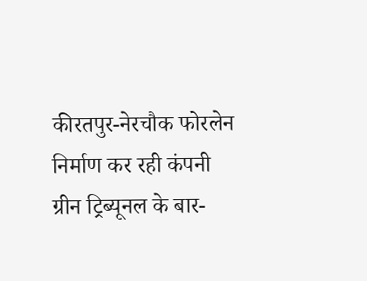कीरतपुर-नेरचौक फोरलेन निर्माण कर रही कंपनी ग्रीन ट्रिब्यूनल के बार-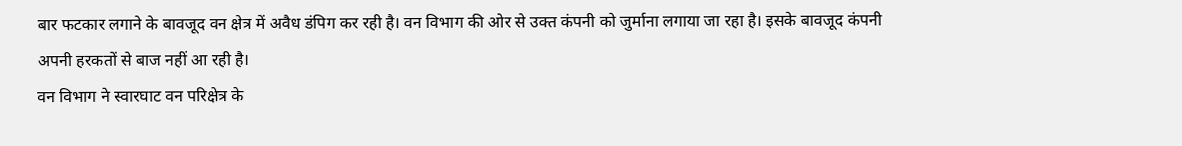बार फटकार लगाने के बावजूद वन क्षेत्र में अवैध डंपिग कर रही है। वन विभाग की ओर से उक्त कंपनी को जुर्माना लगाया जा रहा है। इसके बावजूद कंपनी अपनी हरकतों से बाज नहीं आ रही है।
वन विभाग ने स्वारघाट वन परिक्षेत्र के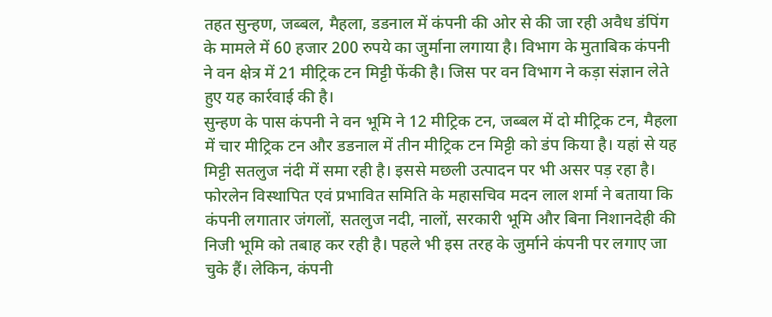तहत सुन्हण, जब्बल, मैहला, डडनाल में कंपनी की ओर से की जा रही अवैध डंपिंग के मामले में 60 हजार 200 रुपये का जुर्माना लगाया है। विभाग के मुताबिक कंपनी ने वन क्षेत्र में 21 मीट्रिक टन मिट्टी फेंकी है। जिस पर वन विभाग ने कड़ा संज्ञान लेते हुए यह कार्रवाई की है।
सुन्हण के पास कंपनी ने वन भूमि ने 12 मीट्रिक टन, जब्बल में दो मीट्रिक टन, मैहला में चार मीट्रिक टन और डडनाल में तीन मीट्रिक टन मिट्टी को डंप किया है। यहां से यह मिट्टी सतलुज नंदी में समा रही है। इससे मछली उत्पादन पर भी असर पड़ रहा है।
फोरलेन विस्थापित एवं प्रभावित समिति के महासचिव मदन लाल शर्मा ने बताया कि कंपनी लगातार जंगलों, सतलुज नदी, नालों, सरकारी भूमि और बिना निशानदेही की निजी भूमि को तबाह कर रही है। पहले भी इस तरह के जुर्माने कंपनी पर लगाए जा चुके हैं। लेकिन, कंपनी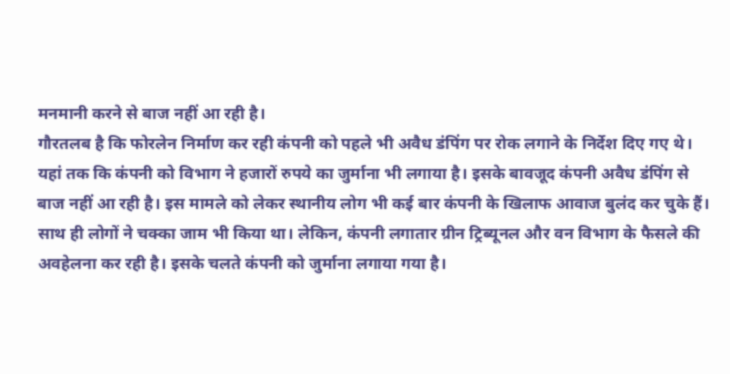मनमानी करने से बाज नहीं आ रही है।
गौरतलब है कि फोरलेन निर्माण कर रही कंपनी को पहले भी अवैध डंपिंग पर रोक लगाने के निर्देश दिए गए थे। यहां तक कि कंपनी को विभाग ने हजारों रुपये का जुर्माना भी लगाया है। इसके बावजूद कंपनी अवैध डंपिंग से बाज नहीं आ रही है। इस मामले को लेकर स्थानीय लोग भी कई बार कंपनी के खिलाफ आवाज बुलंद कर चुके हैं। साथ ही लोगों ने चक्का जाम भी किया था। लेकिन, कंपनी लगातार ग्रीन ट्रिब्यूनल और वन विभाग के फैसले की अवहेलना कर रही है। इसके चलते कंपनी को जुर्माना लगाया गया है।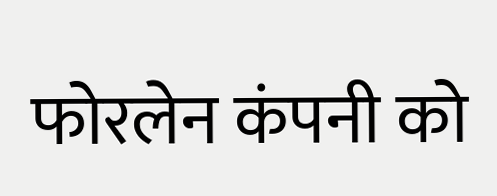फोरलेन कंपनी को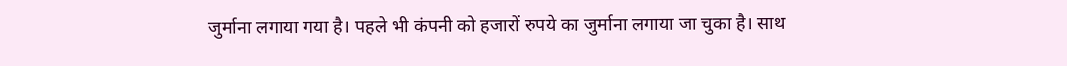जुर्माना लगाया गया है। पहले भी कंपनी को हजारों रुपये का जुर्माना लगाया जा चुका है। साथ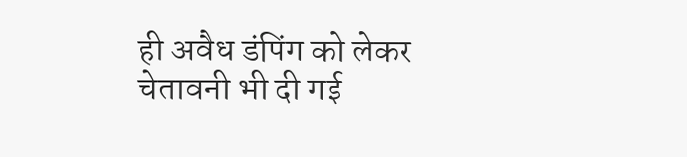ही अवैध डंपिंग को लेकर चेतावनी भी दी गई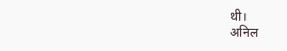थी।
अनिल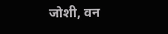जोशी, वन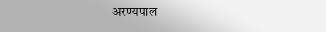अरण्यपाल